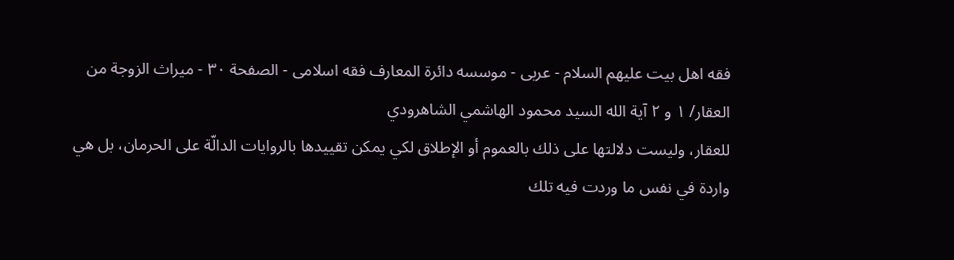فقه اهل بیت علیهم السلام - عربی - موسسه دائرة المعارف فقه اسلامی - الصفحة ٣٠ - ميراث الزوجة من العقار/ ١ و ٢ آية الله السيد محمود الهاشمي الشاهرودي
للعقار، وليست دلالتها على ذلك بالعموم أو الإطلاق لكي يمكن تقييدها بالروايات الدالّة على الحرمان، بل هي واردة في نفس ما وردت فيه تلك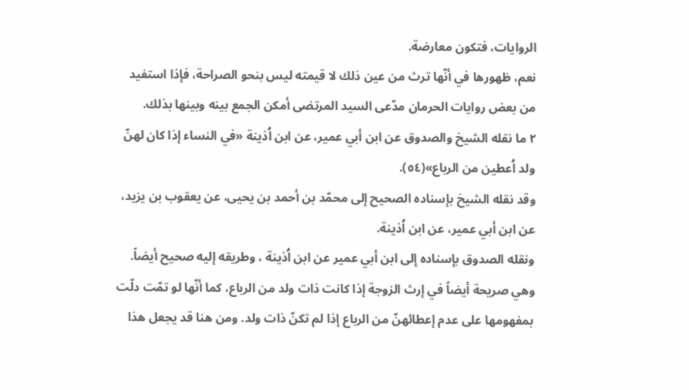الروايات، فتكون معارضة.
نعم، ظهورها في أنّها ترث من عين ذلك لا قيمته ليس بنحو الصراحة، فإذا استفيد من بعض روايات الحرمان مدّعى السيد المرتضى أمكن الجمع بينه وبينها بذلك.
٢ ما نقله الشيخ والصدوق عن ابن أبي عمير، عن ابن اُذينة «في النساء إذا كان لهنّ ولد اُعطين من الرباع»(٥٤).
وقد نقله الشيخ بإسناده الصحيح إلى محمّد بن أحمد بن يحيى، عن يعقوب بن يزيد، عن ابن أبي عمير، عن ابن اُذينة.
ونقله الصدوق بإسناده إلى ابن أبي عمير عن ابن اُذينة ، وطريقه إليه صحيح أيضاً.
وهي صريحة أيضاً في إرث الزوجة إذا كانت ذات ولد من الرباع، كما أنّها لو تمّت دلّت بمفهومها على عدم إعطائهنّ من الرباع إذا لم تكنّ ذات ولد. ومن هنا قد يجعل هذا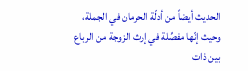الحديث أيضاً من أدلّة الحرمان في الجملة، وحيث إنّها مفصِّلة في إرث الزوجة من الرباع بين ذات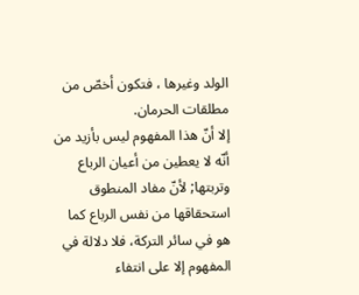الولد وغيرها ، فتكون أخصّ من مطلقات الحرمان.
إلا أنّ هذا المفهوم ليس بأزيد من أنّه لا يعطين من أعيان الرباع وتربتها; لأنّ مفاد المنطوق استحقاقها من نفس الرباع كما هو في سائر التركة، فلا دلالة في المفهوم إلا على انتفاء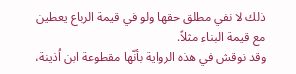ذلك لا نفي مطلق حقها ولو في قيمة الرباع يعطين مع قيمة البناء مثلاً.
وقد نوقش في هذه الرواية بأنّها مقطوعة ابن اُذينة،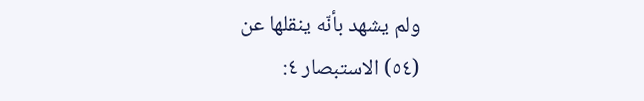ولم يشهد بأنّه ينقلها عن
(٥٤) الاستبصار ٤: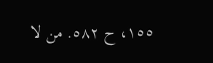١٥٥، ح ٥٨٢. من لا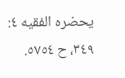يحضره الفقيه ٤: ٣٤٩، ح ٥٧٥٤.